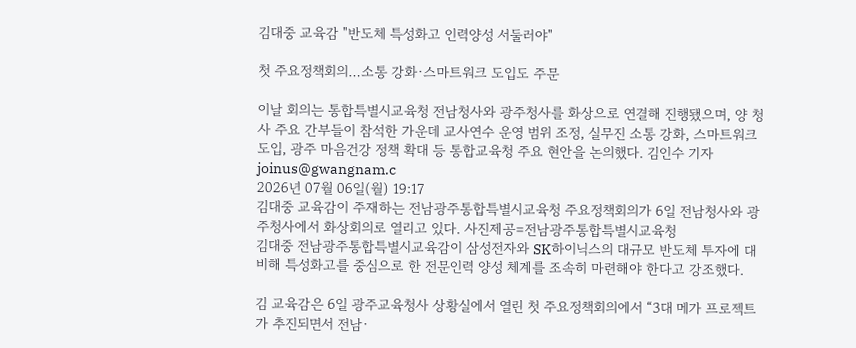김대중 교육감 "반도체 특성화고 인력양성 서둘러야"

첫 주요정책회의…소통 강화·스마트워크 도입도 주문

이날 회의는 통합특별시교육청 전남청사와 광주청사를 화상으로 연결해 진행됐으며, 양 청사 주요 간부들이 참석한 가운데 교사연수 운영 범위 조정, 실무진 소통 강화, 스마트워크 도입, 광주 마음건강 정책 확대 등 통합교육청 주요 현안을 논의했다. 김인수 기자 joinus@gwangnam.c
2026년 07월 06일(월) 19:17
김대중 교육감이 주재하는 전남광주통합특별시교육청 주요정책회의가 6일 전남청사와 광주청사에서 화상회의로 열리고 있다. 사진제공=전남광주통합특별시교육청
김대중 전남광주통합특별시교육감이 삼성전자와 SK하이닉스의 대규모 반도체 투자에 대비해 특성화고를 중심으로 한 전문인력 양성 체계를 조속히 마련해야 한다고 강조했다.

김 교육감은 6일 광주교육청사 상황실에서 열린 첫 주요정책회의에서 “3대 메가 프로젝트가 추진되면서 전남·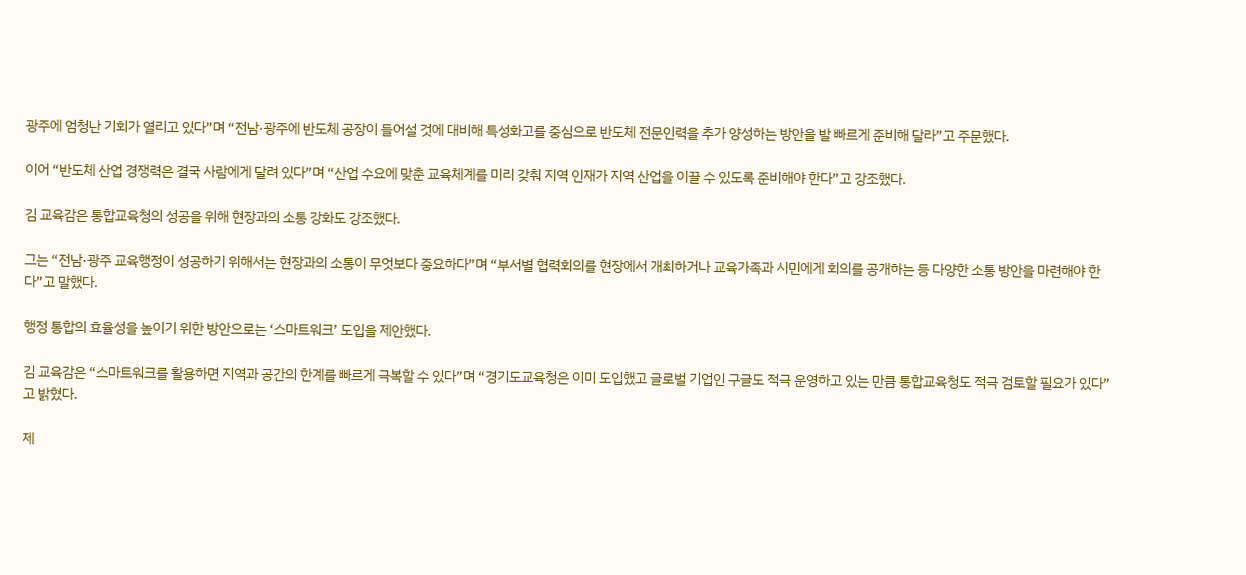광주에 엄청난 기회가 열리고 있다”며 “전남·광주에 반도체 공장이 들어설 것에 대비해 특성화고를 중심으로 반도체 전문인력을 추가 양성하는 방안을 발 빠르게 준비해 달라”고 주문했다.

이어 “반도체 산업 경쟁력은 결국 사람에게 달려 있다”며 “산업 수요에 맞춘 교육체계를 미리 갖춰 지역 인재가 지역 산업을 이끌 수 있도록 준비해야 한다”고 강조했다.

김 교육감은 통합교육청의 성공을 위해 현장과의 소통 강화도 강조했다.

그는 “전남·광주 교육행정이 성공하기 위해서는 현장과의 소통이 무엇보다 중요하다”며 “부서별 협력회의를 현장에서 개최하거나 교육가족과 시민에게 회의를 공개하는 등 다양한 소통 방안을 마련해야 한다”고 말했다.

행정 통합의 효율성을 높이기 위한 방안으로는 ‘스마트워크’ 도입을 제안했다.

김 교육감은 “스마트워크를 활용하면 지역과 공간의 한계를 빠르게 극복할 수 있다”며 “경기도교육청은 이미 도입했고 글로벌 기업인 구글도 적극 운영하고 있는 만큼 통합교육청도 적극 검토할 필요가 있다”고 밝혔다.

제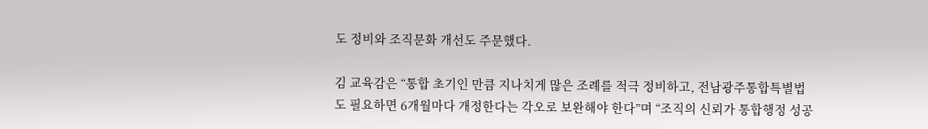도 정비와 조직문화 개선도 주문했다.

김 교육감은 “통합 초기인 만큼 지나치게 많은 조례를 적극 정비하고, 전남광주통합특별법도 필요하면 6개월마다 개정한다는 각오로 보완해야 한다”며 “조직의 신뢰가 통합행정 성공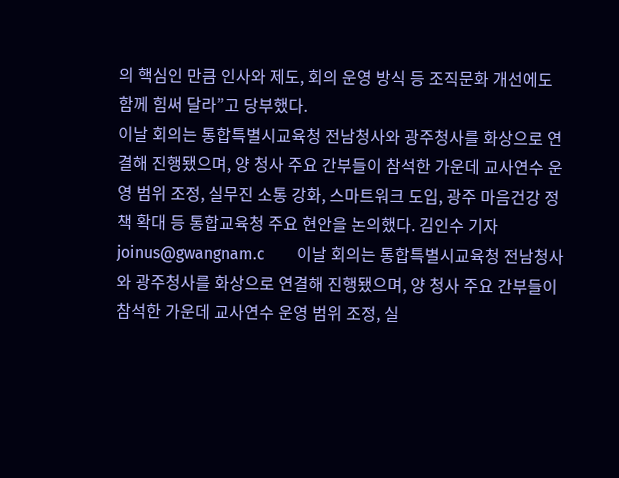의 핵심인 만큼 인사와 제도, 회의 운영 방식 등 조직문화 개선에도 함께 힘써 달라”고 당부했다.
이날 회의는 통합특별시교육청 전남청사와 광주청사를 화상으로 연결해 진행됐으며, 양 청사 주요 간부들이 참석한 가운데 교사연수 운영 범위 조정, 실무진 소통 강화, 스마트워크 도입, 광주 마음건강 정책 확대 등 통합교육청 주요 현안을 논의했다. 김인수 기자 joinus@gwangnam.c        이날 회의는 통합특별시교육청 전남청사와 광주청사를 화상으로 연결해 진행됐으며, 양 청사 주요 간부들이 참석한 가운데 교사연수 운영 범위 조정, 실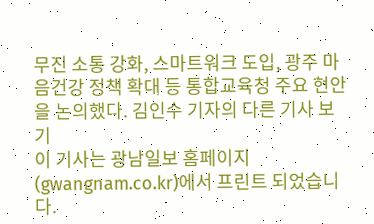무진 소통 강화, 스마트워크 도입, 광주 마음건강 정책 확대 등 통합교육청 주요 현안을 논의했다. 김인수 기자의 다른 기사 보기
이 기사는 광남일보 홈페이지(gwangnam.co.kr)에서 프린트 되었습니다.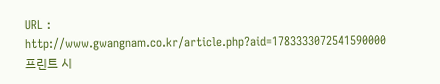URL : http://www.gwangnam.co.kr/article.php?aid=1783333072541590000
프린트 시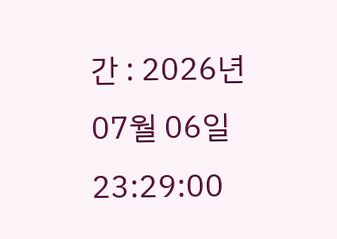간 : 2026년 07월 06일 23:29:00